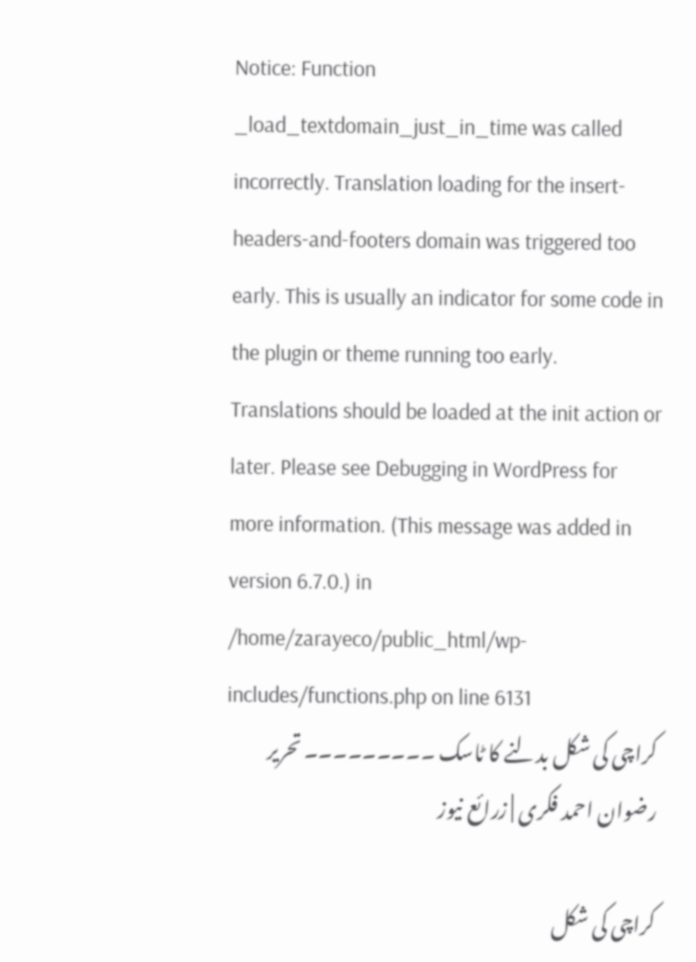Notice: Function _load_textdomain_just_in_time was called incorrectly. Translation loading for the insert-headers-and-footers domain was triggered too early. This is usually an indicator for some code in the plugin or theme running too early. Translations should be loaded at the init action or later. Please see Debugging in WordPress for more information. (This message was added in version 6.7.0.) in /home/zarayeco/public_html/wp-includes/functions.php on line 6131
کراچی کی شکل بدلنے کا ٹاسک ۔۔۔۔۔۔۔۔۔ تحریر رضوان احمد فکری | زرائع نیوز

کراچی کی شکل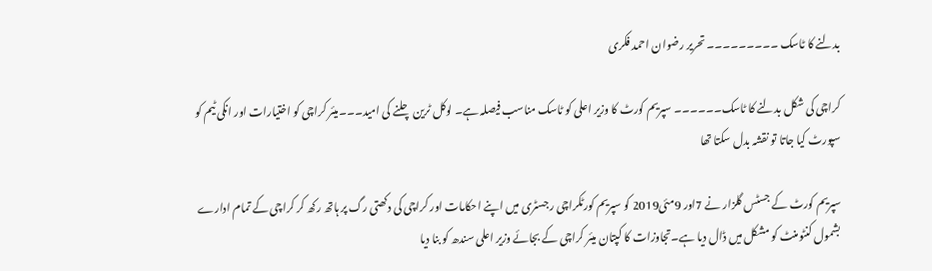بدلنے کا ٹاسک ۔۔۔۔۔۔۔۔۔ تحریر رضوان احمد فکری

کراچی کی شکل بدلنے کا ٹاسک۔۔۔۔۔۔ سپریم کورٹ کا وزیر اعلی کو ٹاسک مناسب فیصلہ ہے۔ لوکل ٹرین چلنے کی امید۔۔۔میئر کراچی کو اختیارات اور انکی ٹیم کو سپورٹ کیا جاتا تو نقشہ بدل سکتا تھا

سپریم کورٹ کے جسٹس گلزار نے 7اور 9مئی2019 کو سپریم کورٹکراچی رجسٹری میں اپنے احکامات اور کراچی کی دکھتی رگ پر ہاتھ رکھ کر کراچی کے تمام ادارے بشمول کنٹومنٹ کو مشکل میں ڈال دیا ہے۔تجاوزات کا کپتان میئر کراچی کے بجائے وزیر اعلی سندھ کو بنا دیا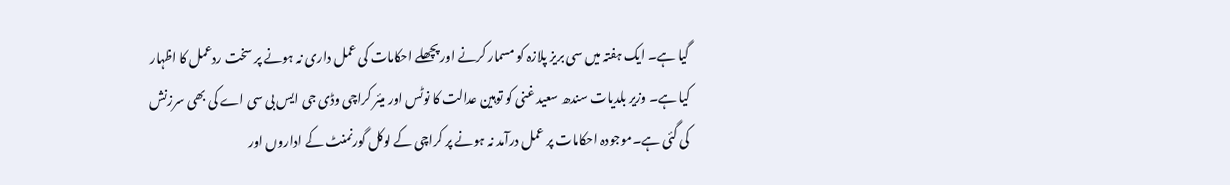گیا ہے۔ ایک ہفتہ میں سی بریز پلازہ کو مسمار کرنے اور پچھلے احکامات کی عمل داری نہ ہونے پر سخت ردعمل کا اظہار کیا ہے۔ وزیر بلدیات سندھ سعید غنی کو توہین عدالت کا نوٹس اور میئر کراچی وڈی جی ایس بی سی اے کی بھی سرزنش کی گئی ہے۔موجودہ احکامات پر عمل درآمد نہ ہونے پر کراچی کے لوکل گورنمنٹ کے اداروں اور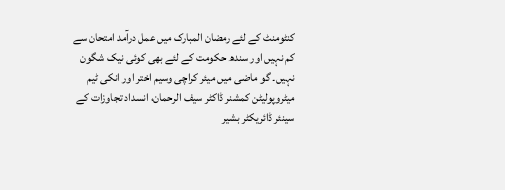کنٹومنٹ کے لئے رمضان المبارک میں عمل درآمد امتحان سے کم نہیں اور سندھ حکومت کے لئے بھی کوئی نیک شگون نہیں۔ گو ماضی میں میئر کراچی وسیم اختر اور انکی ٹیم میٹروپولیٹن کمشنر ڈاکٹر سیف الرحمان، انسداد تجاوزات کے سینئر ڈائریکٹر بشیر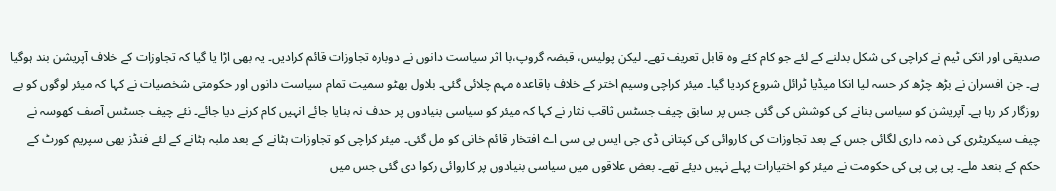صدیقی اور انکی ٹیم نے کراچی کی شکل بدلنے کے لئے جو کام کئے وہ قابل تعریف تھے۔ لیکن پولیس، قبضہ گروپ،با اثر سیاست دانوں نے دوبارہ تجاوزات قائم کرادیں۔ یہ بھی اڑا یا گیا کہ تجاوزات کے خلاف آپریشن بند ہوگیا ہے۔ جن افسران نے بڑھ چڑھ کر حسہ لیا انکا میڈیا ٹرائل شروع کردیا گیا۔ میئر کراچی وسیم اختر کے خلاف باقاعدہ مہم چلائی گئی۔ بلاول بھٹو سمیت تمام سیاست دانوں اور حکومتی شخصیات نے کہا کہ میئر لوگوں کو بے روزگار کر رہا ہے۔ آپریشن کو سیاسی بنانے کی کوشش کی گئی جس پر سابق چیف جسٹس ثاقب نثار نے کہا کہ میئر کو سیاسی بنیادوں پر حدف نہ بنایا جائے انہیں کام کرنے دیا جائے۔ نئے چیف جسٹس آصف کھوسہ نے چیف سیکریٹری کی ذمہ داری لگائی جس کے بعد تجاوزات کی کاروائی کی کپتانی ڈی جی ایس بی سی اے افتخار قائم خانی کو مل گئی۔ میئر کراچی کو تجاوزات ہٹانے کے بعد ملبہ ہٹانے کے لئے فنڈز بھی سپریم کورٹ کے حکم کے بنعد ملے۔ پی پی پی کی حکومت نے میئر کو اختیارات پہلے نہیں دیئے تھے۔ بعض علاقوں میں سیاسی بنیادوں پر کاروائی رکوا دی گئی جس میں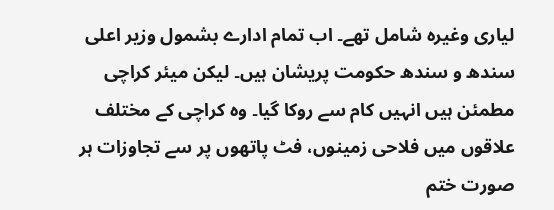لیاری وغیرہ شامل تھے۔ اب تمام ادارے بشمول وزیر اعلی سندھ و سندھ حکومت پریشان ہیں۔ لیکن میئر کراچی مطمئن ہیں انہیں کام سے روکا گیا۔ وہ کراچی کے مختلف علاقوں میں فلاحی زمینوں، فٹ پاتھوں پر سے تجاوزات ہر صورت ختم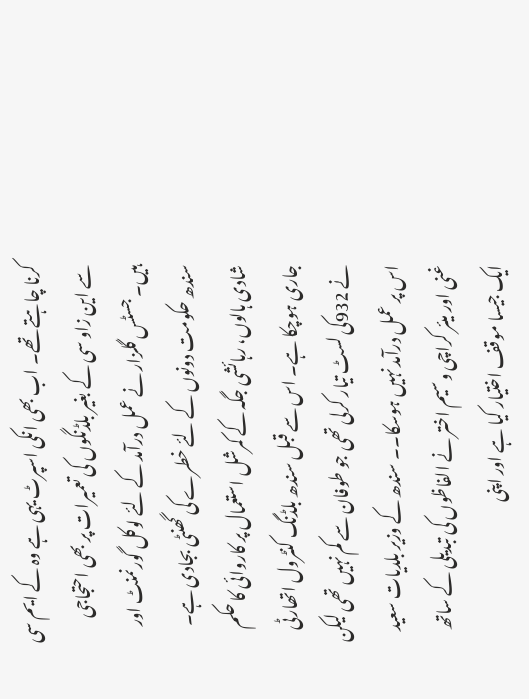کرنا چاہتے تھے۔ اب بھی انکی اسپرٹ یہی ہے وہ کے ایم سی سے این زاو سی کے بغیر بلڈنگوں کی تعمیرات پر بھی احتجاجی ہیں۔ جسٹس گلزار نے عمل درآمد کے لئے لوکل گورنمنٹ اور سندھ حکومت دونوں کے لئے خطرے کی گھنٹی بجادی ہے۔ شادی ہالوں، رہائشی جگہ کے کمرشل استعمال پر کاروائی کا حکم جاری ہوچکا ہے۔ اس سے قبل سندھ بلڈنگ کنٹرول اتھارٹی نے 932کی لسٹ تیار کرلی تھی جو طوفان سے کم نہیں تھی لیکن اس پر عمل درآمد نہیں ہوسکا۔۔ سندھ کے وزیر بلدیات سعید غنی اور میئر کراچی وسیم اختر نے الفاظوں کی تبدیلی کے ساتھ ایک جیسا موقف اختیار کیا ہے اور اپنی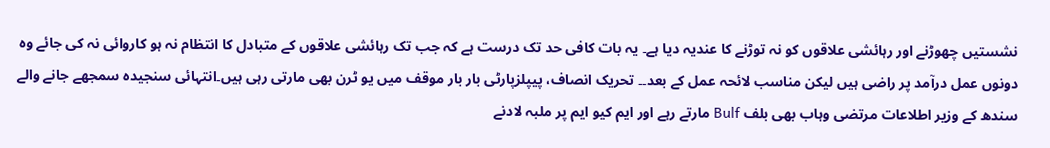نشستیں چھوڑنے اور رہائشی علاقوں کو نہ توڑنے کا عندیہ دیا ہے۔ یہ بات کافی حد تک درست ہے کہ جب تک رہائشی علاقوں کے متبادل کا انتظام نہ ہو کاروائی نہ کی جائے وہ دونوں عمل درآمد پر راضی ہیں لیکن مناسب لائحہ عمل کے بعد۔۔ تحریک انصاف، پیپلزپارٹی بار بار موقف میں یو ٹرن بھی مارتی رہی ہیں۔انتہائی سنجیدہ سمجھے جانے والے سندھ کے وزیر اطلاعات مرتضی وہاب بھی بلف Bulf مارتے رہے اور ایم کیو ایم پر ملبہ لادنے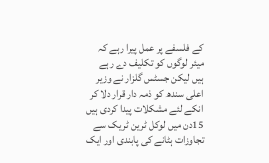کے فلسفے پر عمل پیرا رہے کہ میئر لوگوں کو تکلیف دے رہے ہیں لیکن جسٹس گلزار نے وزیر اعلی سندھ کو ذمہ دار قرار دلا کر انکے لئے مشکلات پیدا کردی ہیں 15دن میں لوکل ٹرین ٹریک سے تجاوزات ہٹانے کی پابندی اور ایک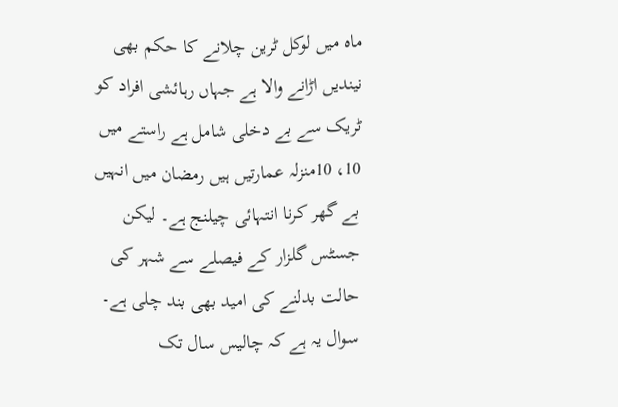ماہ میں لوکل ٹرین چلانے کا حکم بھی نیندیں اڑانے والا ہے جہاں رہائشی افراد کو ٹریک سے بے دخلی شامل ہے راستے میں 10، 10منزلہ عمارتیں ہیں رمضان میں انہیں بے گھر کرنا انتہائی چیلنج ہے۔ لیکن جسٹس گلزار کے فیصلے سے شہر کی حالت بدلنے کی امید بھی بند چلی ہے۔ سوال یہ ہے کہ چالیس سال تک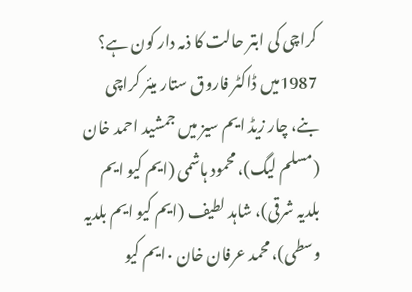کراچی کی ابتر حالت کا ذمہ دار کون ہے؟ 1987میں ڈاکٹر فاروق ستار میئر کراچی بنے، چار زیڈ ایم سیز میں جمشید احمد خان (مسلم لیگ)، محمود ہاشمی (ایم کیو ایم بلدیہ شرقی)، شاہد لطیف (ایم کیو ایم بلدیہ وسطی)، محمد عرفان خان ۰ایم کیو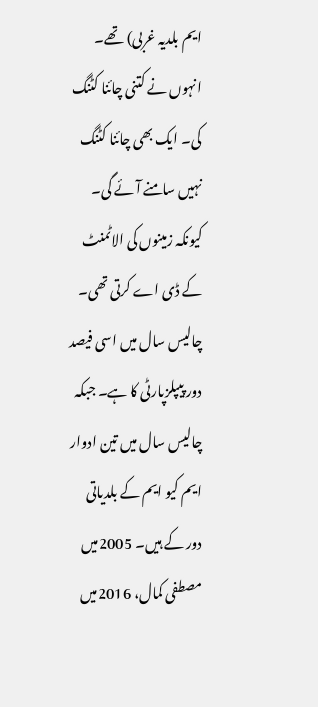ایم بلدیہ غربی) تھے۔ انہوں نے کتنی چائنا کٹنگ کی۔ ایک بھی چائنا کٹنگ نہیں سامنے آئے گی۔ کیونکہ زمینوں کی الاٹمنٹ کے ڈی اے کرتی تھی۔ چالیس سال میں اسی فیصد دور پیپلزپارٹی کا ہے۔ جبکہ چالیس سال میں تین ادوار ایم کیو ایم کے بلدیاتی دور کے ہیں۔ 2005میں مصطفی کمال، 2016میں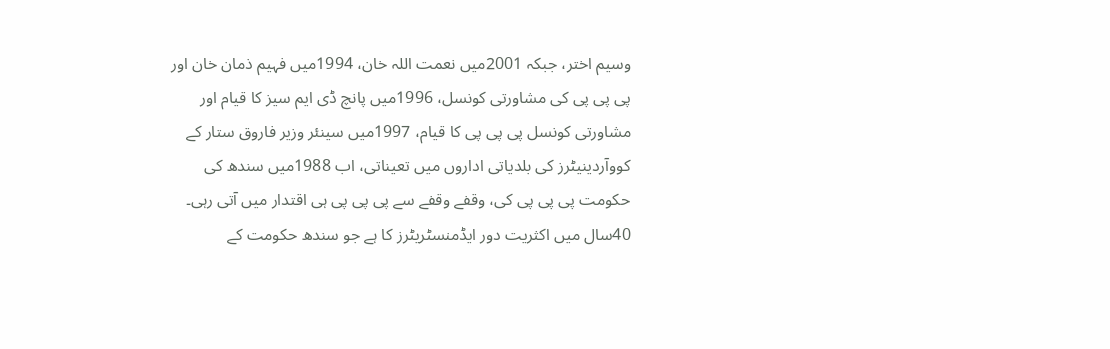وسیم اختر، جبکہ 2001میں نعمت اللہ خان، 1994میں فہیم ذمان خان اور پی پی پی کی مشاورتی کونسل، 1996میں پانچ ڈی ایم سیز کا قیام اور مشاورتی کونسل پی پی پی کا قیام، 1997میں سینئر وزیر فاروق ستار کے کووآردینیٹرز کی بلدیاتی اداروں میں تعیناتی، اب 1988میں سندھ کی حکومت پی پی پی کی، وقفے وقفے سے پی پی پی ہی اقتدار میں آتی رہی۔ 40سال میں اکثریت دور ایڈمنسٹریٹرز کا ہے جو سندھ حکومت کے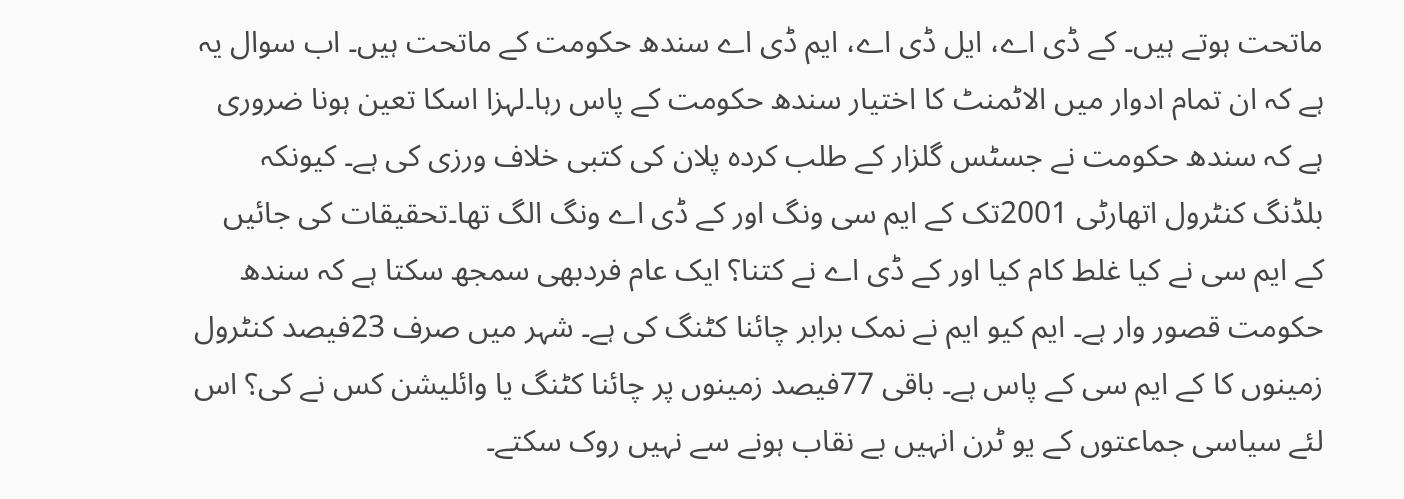ماتحت ہوتے ہیں۔ کے ڈی اے، ایل ڈی اے، ایم ڈی اے سندھ حکومت کے ماتحت ہیں۔ اب سوال یہ ہے کہ ان تمام ادوار میں الاٹمنٹ کا اختیار سندھ حکومت کے پاس رہا۔لہزا اسکا تعین ہونا ضروری ہے کہ سندھ حکومت نے جسٹس گلزار کے طلب کردہ پلان کی کتبی خلاف ورزی کی ہے۔ کیونکہ بلڈنگ کنٹرول اتھارٹی 2001تک کے ایم سی ونگ اور کے ڈی اے ونگ الگ تھا۔تحقیقات کی جائیں کے ایم سی نے کیا غلط کام کیا اور کے ڈی اے نے کتنا؟ ایک عام فردبھی سمجھ سکتا ہے کہ سندھ حکومت قصور وار ہے۔ ایم کیو ایم نے نمک برابر چائنا کٹنگ کی ہے۔ شہر میں صرف 23فیصد کنٹرول زمینوں کا کے ایم سی کے پاس ہے۔ باقی 77فیصد زمینوں پر چائنا کٹنگ یا وائلیشن کس نے کی؟ اس لئے سیاسی جماعتوں کے یو ٹرن انہیں بے نقاب ہونے سے نہیں روک سکتے۔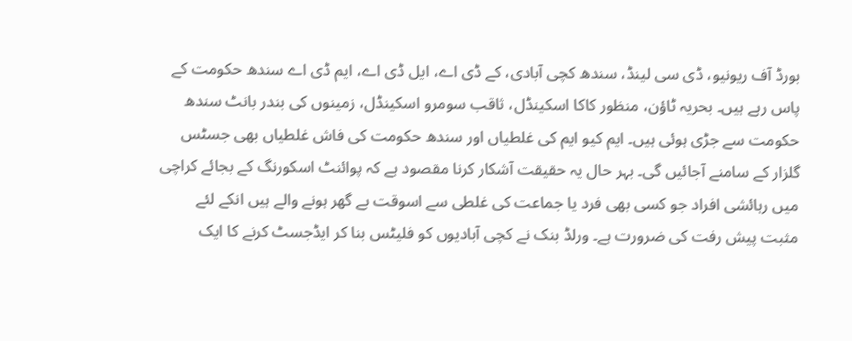بورڈ آف ریونیو، ڈی سی لینڈ، سندھ کچی آبادی، کے ڈی اے، ایل ڈی اے، ایم ڈی اے سندھ حکومت کے پاس رہے ہیں۔ بحریہ ٹاؤن، منظور کاکا اسکینڈل، ثاقب سومرو اسکینڈل، زمینوں کی بندر بانٹ سندھ حکومت سے جڑی ہوئی ہیں۔ ایم کیو ایم کی غلطیاں اور سندھ حکومت کی فاش غلطیاں بھی جسٹس گلزار کے سامنے آجائیں گی۔ بہر حال یہ حقیقت آشکار کرنا مقصود ہے کہ پوائنٹ اسکورنگ کے بجائے کراچی میں رہائشی افراد جو کسی بھی فرد یا جماعت کی غلطی سے اسوقت بے گھر ہونے والے ہیں انکے لئے مثبت پیش رفت کی ضرورت ہے۔ ورلڈ بنک نے کچی آبادیوں کو فلیٹس بنا کر ایڈجسٹ کرنے کا ایک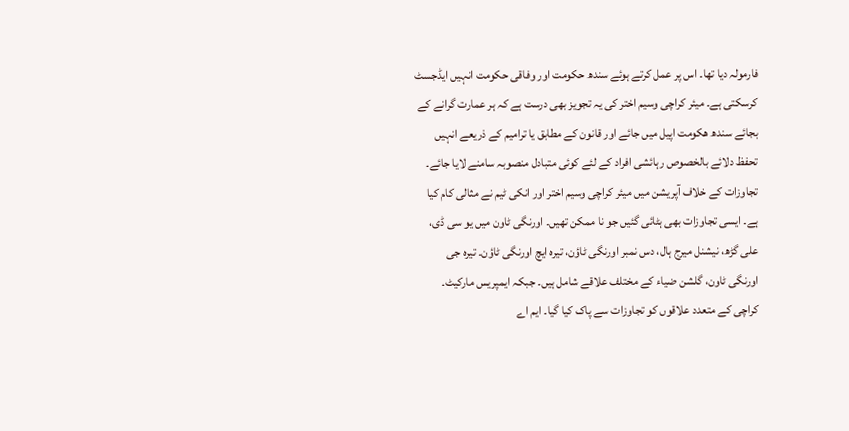فارمولہ دیا تھا۔ اس پر عمل کرتے ہوئے سندھ حکومت اور وفاقی حکومت انہیں ایڈجسٹ کرسکتی ہے۔ میئر کراچی وسیم اختر کی یہ تجویز بھی درست ہے کہ ہر عمارت گرانے کے بجائے سندھ ھکومت اپیل میں جائے اور قانون کے مطابق یا ترامیم کے ذریعے انہیں تحفظ دلائے بالخصوص رہائشی افراد کے لئے کوئی متبادل منصوبہ سامنے لایا جائے۔ تجاوزات کے خلاف آپریشن میں میئر کراچی وسیم اختر اور انکی ٹیم نے مثالی کام کیا ہے۔ ایسی تجاوزات بھی ہٹائی گئیں جو نا ممکن تھیں۔ اورنگی ٹاون میں یو سی ڈی، علی گڑھ، نیشنل میرج ہال، دس نمبر اورنگی ٹاؤن، تیرہ ایچ اورنگی ٹاؤن۔ تیرہ جی اورنگی ٹاون، گلشن ضیاء کے مختلف علاقے شامل ہیں۔ جبکہ ایمپریس مارکیٹ۔ کراچی کے متعدد علاقوں کو تجاوزات سے پاک کیا گیا۔ ایم اے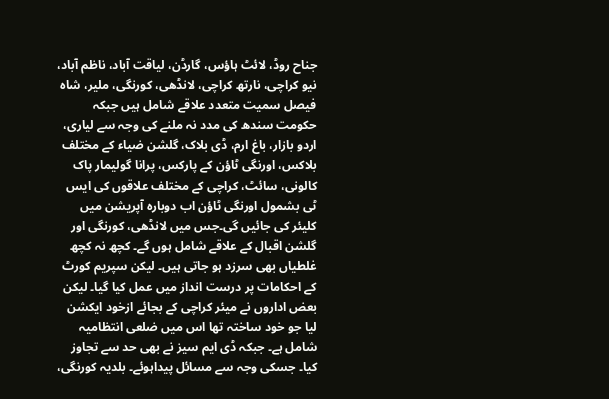جناح روڈ، لائٹ ہاؤس، گارڈن، لیاقت آباد، ناظم آباد، نیو کراچی، نارتھ کراچی، لانڈھی، کورنگی، ملیر، شاہ فیصل سمیت متعدد علاقے شامل ہیں جبکہ حکومت سندھ کی مدد نہ ملنے کی وجہ سے لیاری، اردو بازار، باغ ارم، ڈی بلاک، گلشن ضیاء کے مختلف بلاکس، اورنگی ٹاؤن کے پارکس، پرانا گولیمار پاک کالونی، سائٹ، کراچی کے مختلف علاقوں کی ایس ٹی بشمول اورنگی ٹاؤن اب دوبارہ آپریشن میں کلیئر کی جائیں گی۔جس میں لانڈھی، کورنگی اور گلشن اقبال کے علاقے شامل ہوں گے۔ کچھ نہ کچھ غلطیاں بھی سرزد ہو جاتی ہیں۔ لیکن سپریم کورٹ کے احکامات پر درست انداز میں عمل کیا گیا۔ لیکن بعض اداروں نے میئر کراچی کے بجائے ازخود ایکشن لیا جو خود ساختہ تھا اس میں ضلعی انتظامیہ شامل ہے۔ جبکہ ڈی ایم سیز نے بھی حد سے تجاوز کیا۔ جسکی وجہ سے مسائل پیداہوئے۔ بلدیہ کورنگی،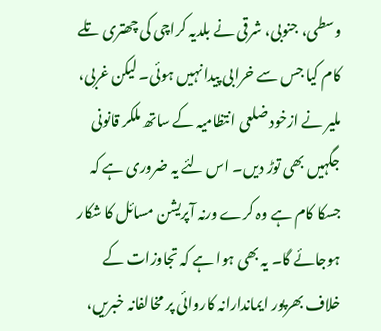وسطی، جنوبی، شرقی نے بلدیہ کراچی کی چھتری تلے کام کیا جس سے خرابی پیدا نہیں ہوئی۔ لیکن غربی، ملیر نے ازخود ضلعی انتظامیہ کے ساتھ ملکر قانونی جگہیں بھی توڑ دیں۔ اس لئے یہ ضروری ہے کہ جسکا کام ہے وہ کرے ورنہ آپریشن مسائل کا شکار ہوجائے گا۔ یہ بھی ہوا ہے کہ تجاوزات کے خلاف بھرپور ایماندارانہ کاروائی پر مخالفانہ خبریں،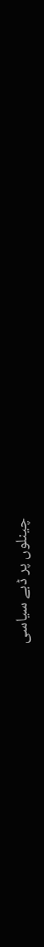چینلوں پر ڈبے سیاسی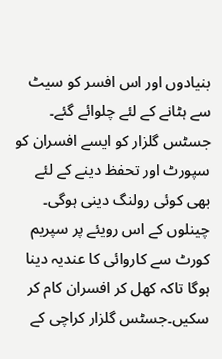بنیادوں اور اس افسر کو سیٹ سے ہٹانے کے لئے چلوائے گئے۔ جسٹس گلزار کو ایسے افسران کو سپورٹ اور تحفظ دینے کے لئے بھی کوئی رولنگ دینی ہوگی۔ چینلوں کے اس رویئے پر سپریم کورٹ سے کاروائی کا عندیہ دینا ہوگا تاکہ کھل کر افسران کام کر سکیں۔جسٹس گلزار کراچی کے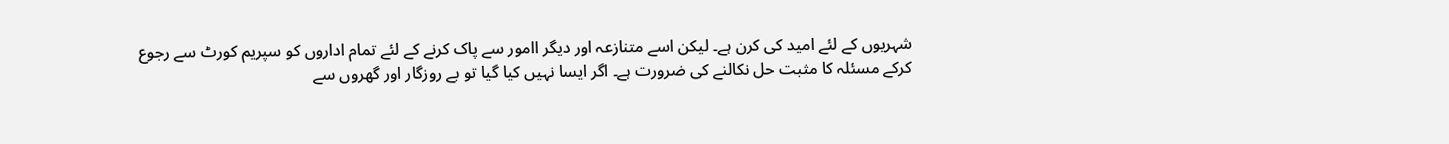شہریوں کے لئے امید کی کرن ہے۔ لیکن اسے متنازعہ اور دیگر اامور سے پاک کرنے کے لئے تمام اداروں کو سپریم کورٹ سے رجوع کرکے مسئلہ کا مثبت حل نکالنے کی ضرورت ہے۔ اگر ایسا نہیں کیا گیا تو بے روزگار اور گھروں سے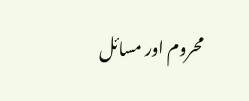محروم اور مسائل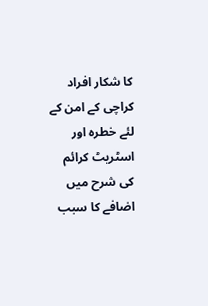کا شکار افراد کراچی کے امن کے لئے خطرہ اور اسٹریٹ کرائم کی شرح میں اضافے کا سبب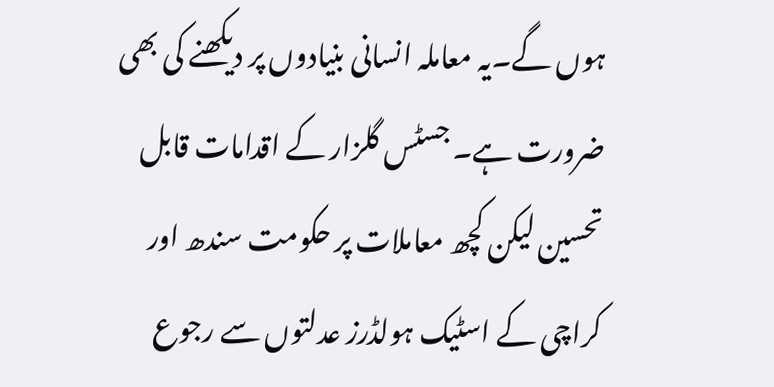ہوں گے۔یہ معاملہ انسانی بنیادوں پر دیکھنے کی بھی ضرورت ہے۔ جسٹس گلزار کے اقدامات قابل تحسین لیکن کچھ معاملات پر حکومت سندھ اور کراچی کے اسٹیک ہولڈرز عدلتوں سے رجوع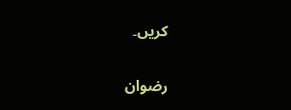کریں۔


رضوان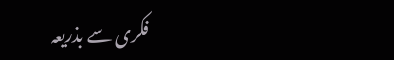فکری سے بذریعہ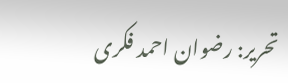تحریر: رضوان احمد فکری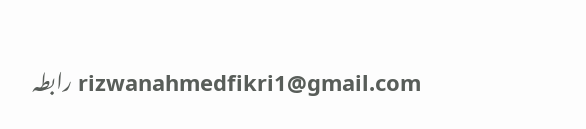rizwanahmedfikri1@gmail.com رابطہ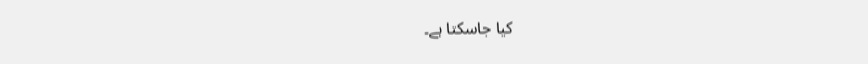کیا جاسکتا ہے۔